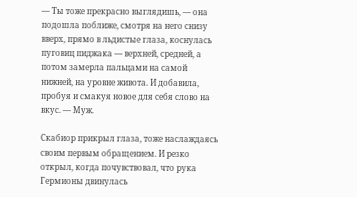— Ты тоже прекрасно выглядишь, — она подошла поближе, смотря на него снизу вверх, прямо в льдистые глаза, коснулась пуговиц пиджака — верхней, средней, а потом замерла пальцами на самой нижней, на уровне живота. И добавила, пробуя и смакуя новое для себя слово на вкус. — Муж.

Скабиор прикрыл глаза, тоже наслаждаясь своим первым обращением. И резко открыл, когда почувствовал, что рука Гермионы двинулась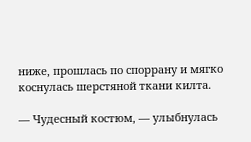ниже, прошлась по споррану и мягко коснулась шерстяной ткани килта.

— Чудесный костюм, — улыбнулась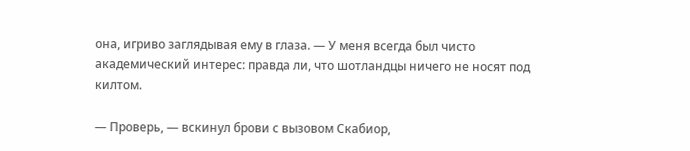она, игриво заглядывая ему в глаза. — У меня всегда был чисто академический интерес: правда ли, что шотландцы ничего не носят под килтом.

— Проверь, — вскинул брови с вызовом Скабиор,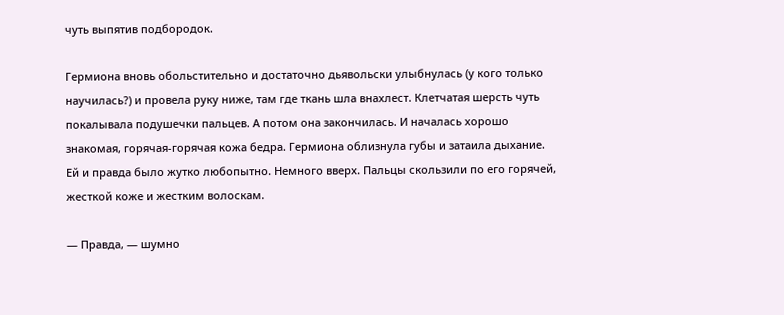чуть выпятив подбородок.

Гермиона вновь обольстительно и достаточно дьявольски улыбнулась (у кого только научилась?) и провела руку ниже, там где ткань шла внахлест. Клетчатая шерсть чуть покалывала подушечки пальцев. А потом она закончилась. И началась хорошо знакомая, горячая-горячая кожа бедра. Гермиона облизнула губы и затаила дыхание. Ей и правда было жутко любопытно. Немного вверх. Пальцы скользили по его горячей, жесткой коже и жестким волоскам.

— Правда, — шумно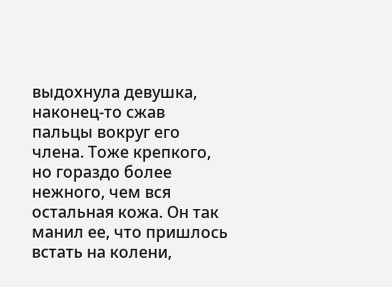выдохнула девушка, наконец-то сжав пальцы вокруг его члена. Тоже крепкого, но гораздо более нежного, чем вся остальная кожа. Он так манил ее, что пришлось встать на колени,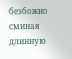безбожно сминая длинную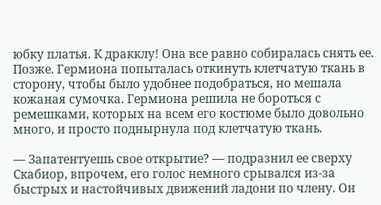юбку платья. К дракклу! Она все равно собиралась снять ее. Позже. Гермиона попыталась откинуть клетчатую ткань в сторону, чтобы было удобнее подобраться, но мешала кожаная сумочка. Гермиона решила не бороться с ремешками, которых на всем его костюме было довольно много, и просто поднырнула под клетчатую ткань.

— Запатентуешь свое открытие? — подразнил ее сверху Скабиор, впрочем, его голос немного срывался из-за быстрых и настойчивых движений ладони по члену. Он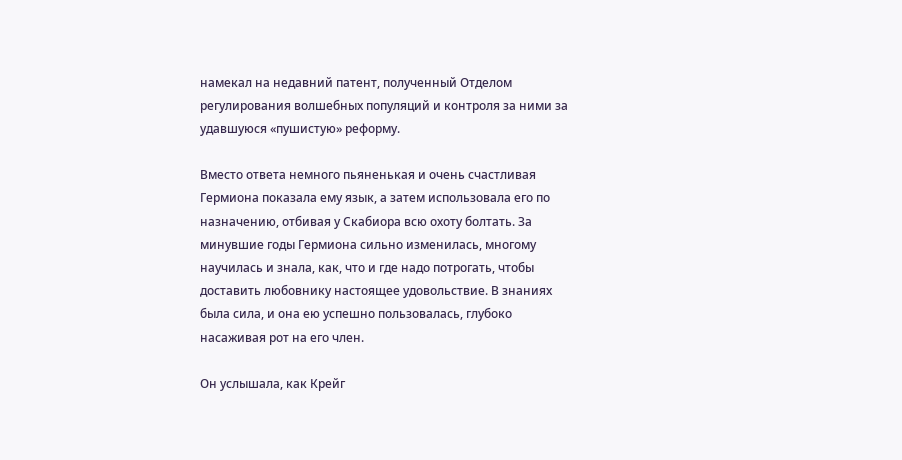намекал на недавний патент, полученный Отделом регулирования волшебных популяций и контроля за ними за удавшуюся «пушистую» реформу.

Вместо ответа немного пьяненькая и очень счастливая Гермиона показала ему язык, а затем использовала его по назначению, отбивая у Скабиора всю охоту болтать. За минувшие годы Гермиона сильно изменилась, многому научилась и знала, как, что и где надо потрогать, чтобы доставить любовнику настоящее удовольствие. В знаниях была сила, и она ею успешно пользовалась, глубоко насаживая рот на его член.

Он услышала, как Крейг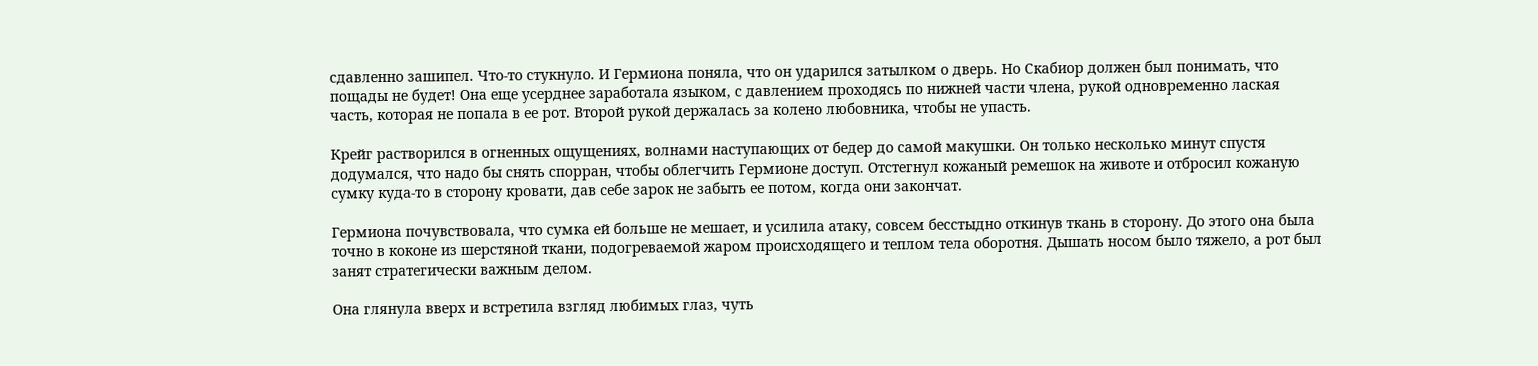сдавленно зашипел. Что-то стукнуло. И Гермиона поняла, что он ударился затылком о дверь. Но Скабиор должен был понимать, что пощады не будет! Она еще усерднее заработала языком, с давлением проходясь по нижней части члена, рукой одновременно лаская часть, которая не попала в ее рот. Второй рукой держалась за колено любовника, чтобы не упасть.

Крейг растворился в огненных ощущениях, волнами наступающих от бедер до самой макушки. Он только несколько минут спустя додумался, что надо бы снять спорран, чтобы облегчить Гермионе доступ. Отстегнул кожаный ремешок на животе и отбросил кожаную сумку куда-то в сторону кровати, дав себе зарок не забыть ее потом, когда они закончат.

Гермиона почувствовала, что сумка ей больше не мешает, и усилила атаку, совсем бесстыдно откинув ткань в сторону. До этого она была точно в коконе из шерстяной ткани, подогреваемой жаром происходящего и теплом тела оборотня. Дышать носом было тяжело, а рот был занят стратегически важным делом.

Она глянула вверх и встретила взгляд любимых глаз, чуть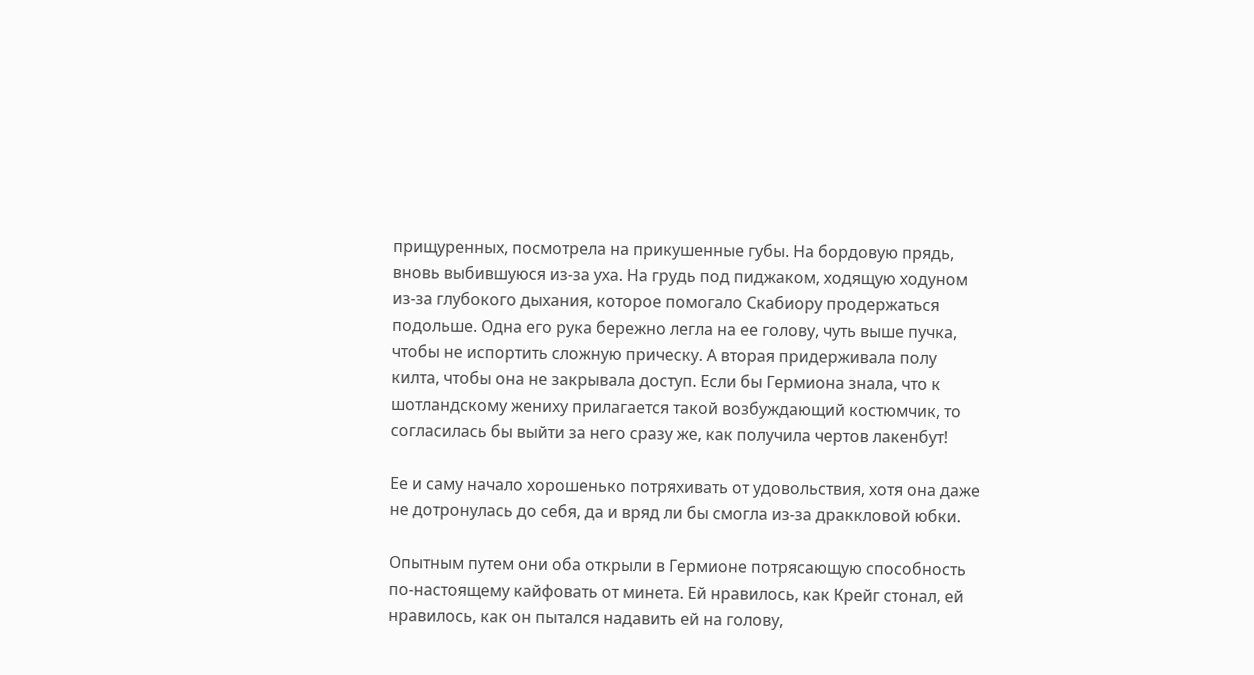прищуренных, посмотрела на прикушенные губы. На бордовую прядь, вновь выбившуюся из-за уха. На грудь под пиджаком, ходящую ходуном из-за глубокого дыхания, которое помогало Скабиору продержаться подольше. Одна его рука бережно легла на ее голову, чуть выше пучка, чтобы не испортить сложную прическу. А вторая придерживала полу килта, чтобы она не закрывала доступ. Если бы Гермиона знала, что к шотландскому жениху прилагается такой возбуждающий костюмчик, то согласилась бы выйти за него сразу же, как получила чертов лакенбут!

Ее и саму начало хорошенько потряхивать от удовольствия, хотя она даже не дотронулась до себя, да и вряд ли бы смогла из-за драккловой юбки.

Опытным путем они оба открыли в Гермионе потрясающую способность по-настоящему кайфовать от минета. Ей нравилось, как Крейг стонал, ей нравилось, как он пытался надавить ей на голову,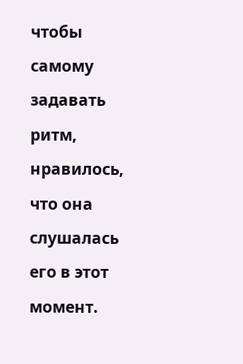чтобы самому задавать ритм, нравилось, что она слушалась его в этот момент.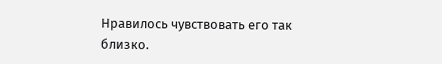Нравилось чувствовать его так близко.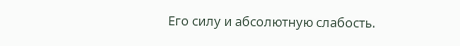Его силу и абсолютную слабость.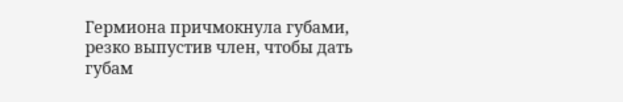Гермиона причмокнула губами, резко выпустив член, чтобы дать губам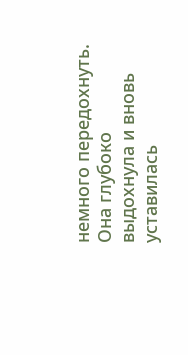немного передохнуть. Она глубоко выдохнула и вновь уставилась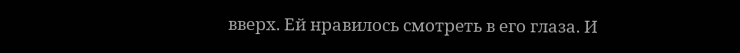вверх. Ей нравилось смотреть в его глаза. И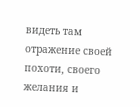видеть там отражение своей похоти, своего желания и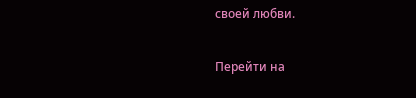своей любви.

Перейти на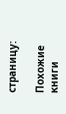страницу:

Похожие книги